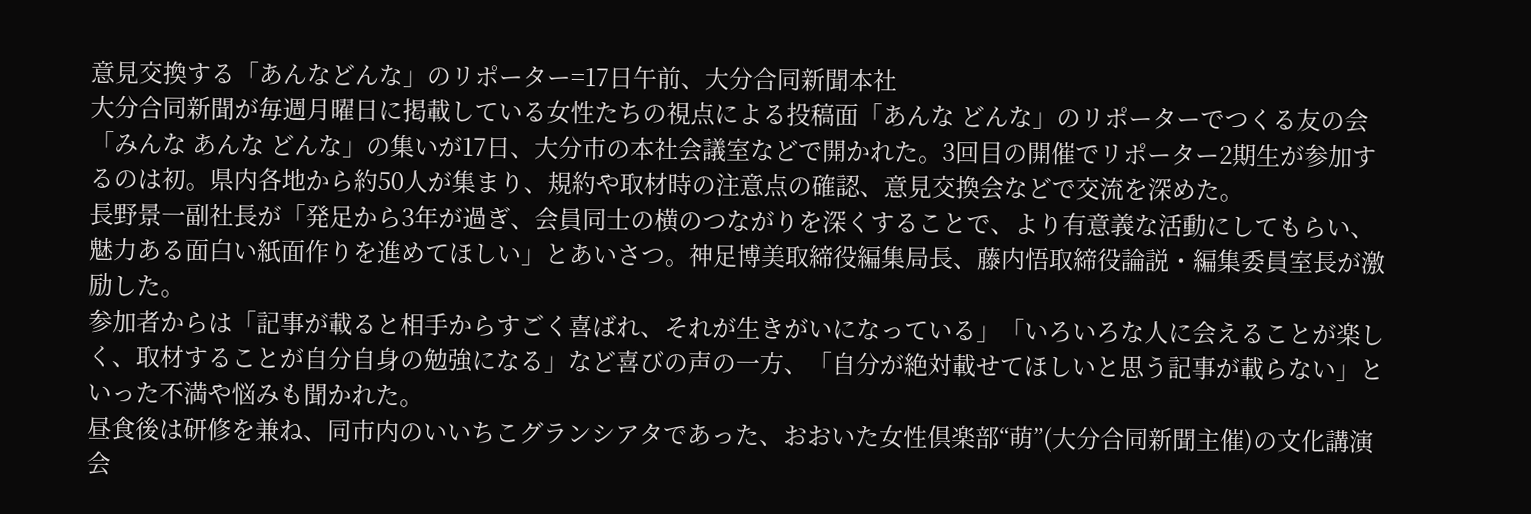意見交換する「あんなどんな」のリポーター=17日午前、大分合同新聞本社
大分合同新聞が毎週月曜日に掲載している女性たちの視点による投稿面「あんな どんな」のリポーターでつくる友の会「みんな あんな どんな」の集いが17日、大分市の本社会議室などで開かれた。3回目の開催でリポーター2期生が参加するのは初。県内各地から約50人が集まり、規約や取材時の注意点の確認、意見交換会などで交流を深めた。
長野景一副社長が「発足から3年が過ぎ、会員同士の横のつながりを深くすることで、より有意義な活動にしてもらい、魅力ある面白い紙面作りを進めてほしい」とあいさつ。神足博美取締役編集局長、藤内悟取締役論説・編集委員室長が激励した。
参加者からは「記事が載ると相手からすごく喜ばれ、それが生きがいになっている」「いろいろな人に会えることが楽しく、取材することが自分自身の勉強になる」など喜びの声の一方、「自分が絶対載せてほしいと思う記事が載らない」といった不満や悩みも聞かれた。
昼食後は研修を兼ね、同市内のいいちこグランシアタであった、おおいた女性倶楽部“萌”(大分合同新聞主催)の文化講演会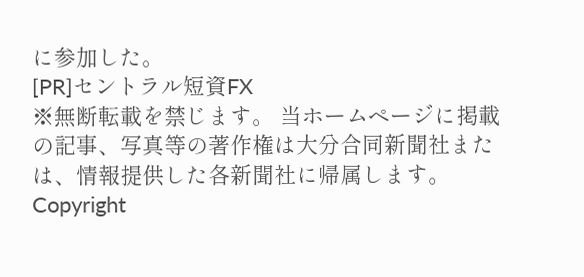に参加した。
[PR]セントラル短資FX
※無断転載を禁じます。 当ホームページに掲載の記事、写真等の著作権は大分合同新聞社または、情報提供した各新聞社に帰属します。
Copyright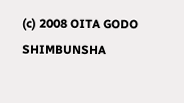(c) 2008 OITA GODO SHIMBUNSHA